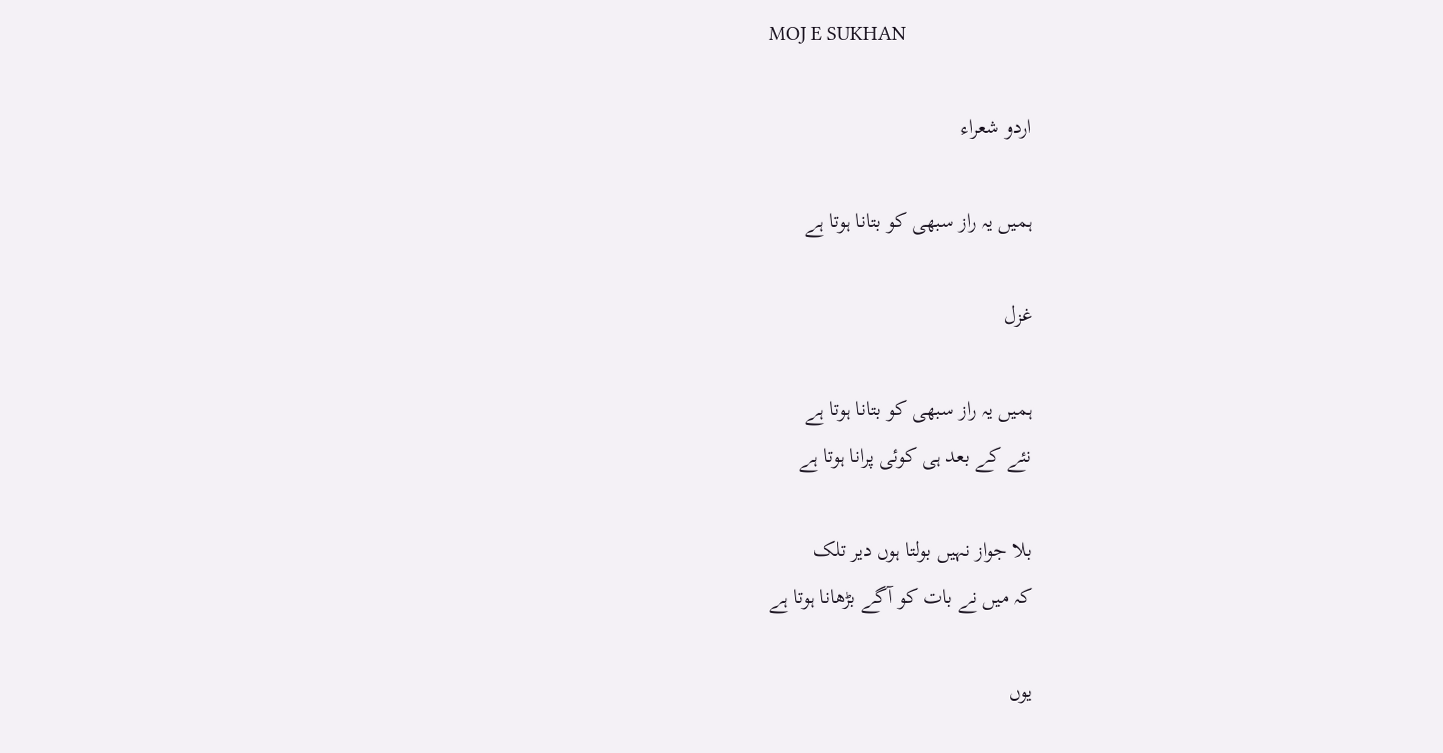MOJ E SUKHAN

اردو شعراء

ہمیں یہ راز سبھی کو بتانا ہوتا ہے

غزل

ہمیں یہ راز سبھی کو بتانا ہوتا ہے
نئے کے بعد ہی کوئی پرانا ہوتا ہے

بلا جواز نہیں بولتا ہوں دیر تلک
کہ میں نے بات کو آگے بڑھانا ہوتا ہے

یوں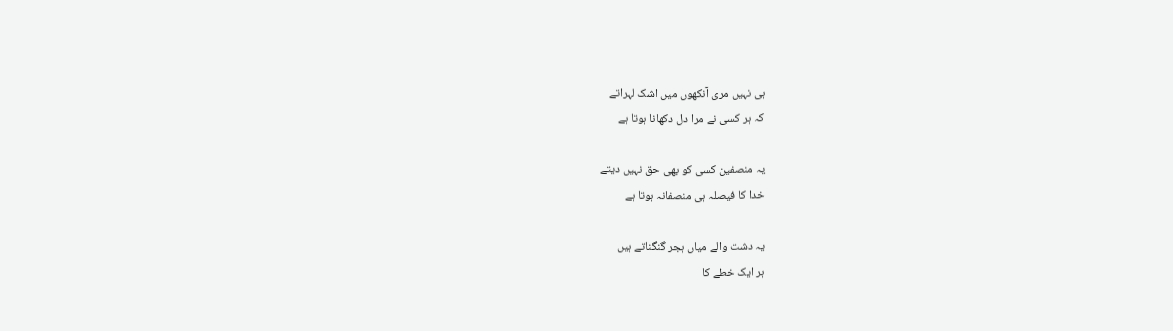ہی نہیں مری آنکھوں میں اشک لہراتے
کہ ہر کسی نے مرا دل دکھانا ہوتا ہے

یہ منصفین کسی کو بھی حق نہیں دیتے
خدا کا فیصلہ ہی منصفانہ ہوتا ہے

یہ دشت والے میاں ہجر گنگناتے ہیں
ہر ایک خطے کا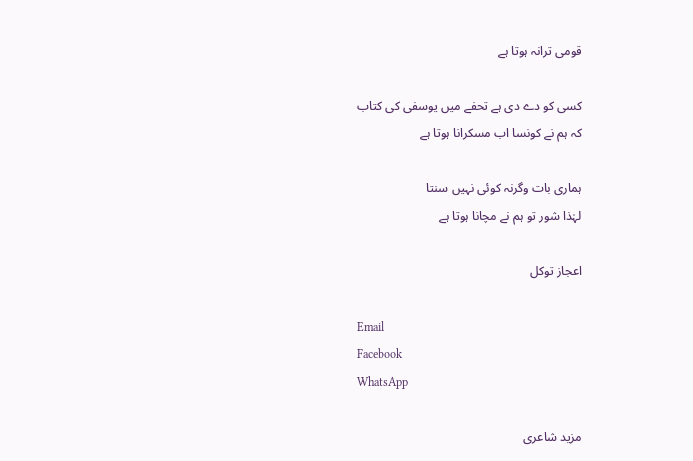قومی ترانہ ہوتا ہے

کسی کو دے دی ہے تحفے میں یوسفی کی کتاب
کہ ہم نے کونسا اب مسکرانا ہوتا ہے

ہماری بات وگرنہ کوئی نہیں سنتا
لہٰذا شور تو ہم نے مچانا ہوتا ہے

اعجاز توکل

Email
Facebook
WhatsApp

مزید شاعری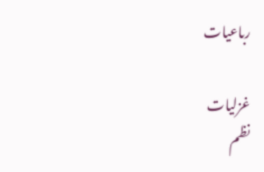رباعیات

غزلیات
نظم